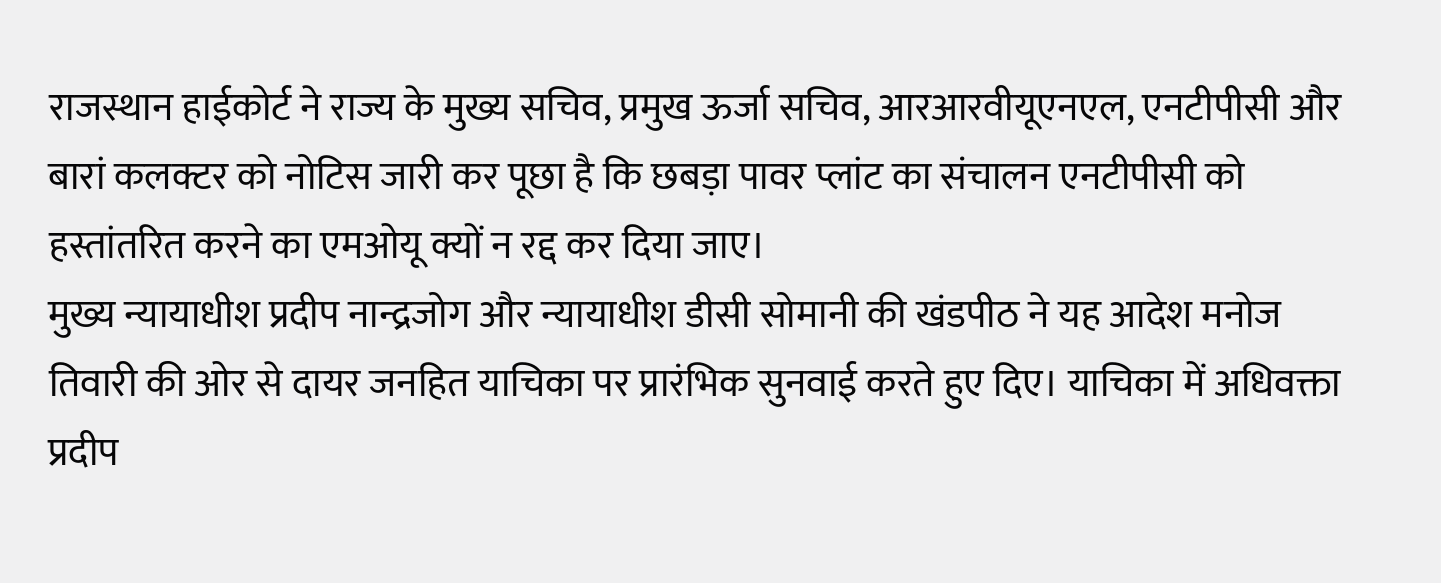राजस्थान हाईकोर्ट ने राज्य के मुख्य सचिव, प्रमुख ऊर्जा सचिव, आरआरवीयूएनएल, एनटीपीसी और बारां कलक्टर को नोटिस जारी कर पूछा है कि छबड़ा पावर प्लांट का संचालन एनटीपीसी को हस्तांतरित करने का एमओयू क्यों न रद्द कर दिया जाए।
मुख्य न्यायाधीश प्रदीप नान्द्रजोग और न्यायाधीश डीसी सोमानी की खंडपीठ ने यह आदेश मनोज तिवारी की ओर से दायर जनहित याचिका पर प्रारंभिक सुनवाई करते हुए दिए। याचिका में अधिवक्ता प्रदीप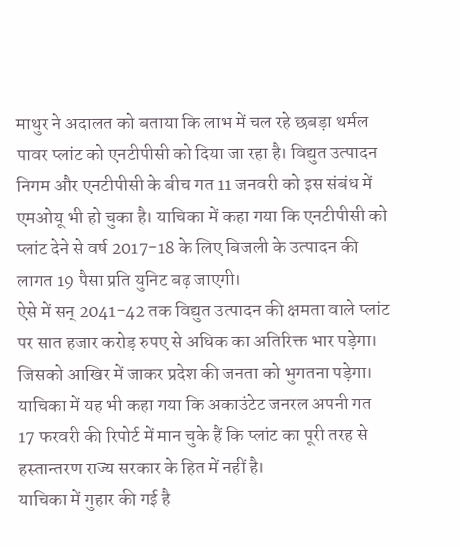माथुर ने अदालत को बताया कि लाभ में चल रहे छबड़ा थर्मल पावर प्लांट को एनटीपीसी को दिया जा रहा है। विद्युत उत्पादन निगम और एनटीपीसी के बीच गत 11 जनवरी को इस संबंध में एमओयू भी हो चुका है। याचिका में कहा गया कि एनटीपीसी को प्लांट देने से वर्ष 2017-18 के लिए बिजली के उत्पादन की लागत 19 पैसा प्रति युनिट बढ़ जाएगी।
ऐसे में सन् 2041-42 तक विद्युत उत्पादन की क्षमता वाले प्लांट पर सात हजार करोड़ रुपए से अधिक का अतिरिक्त भार पड़ेगा। जिसको आखिर में जाकर प्रदेश की जनता को भुगतना पड़ेगा। याचिका में यह भी कहा गया कि अकाउंटेट जनरल अपनी गत 17 फरवरी की रिपोर्ट में मान चुके हैं कि प्लांट का पूरी तरह से हस्तान्तरण राज्य सरकार के हित में नहीं है।
याचिका में गुहार की गई है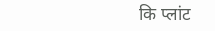कि प्लांट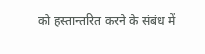को हस्तान्तरित करने के संबंध में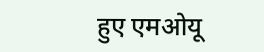हुए एमओयू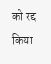को रद्द किया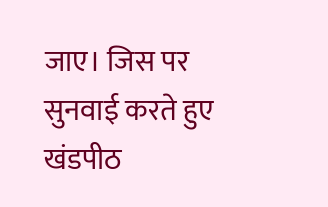जाए। जिस पर सुनवाई करते हुए खंडपीठ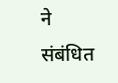ने संबंधित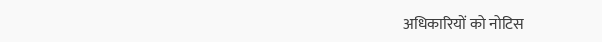अधिकारियों को नोटिस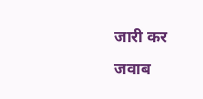जारी कर जवाब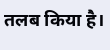तलब किया है।